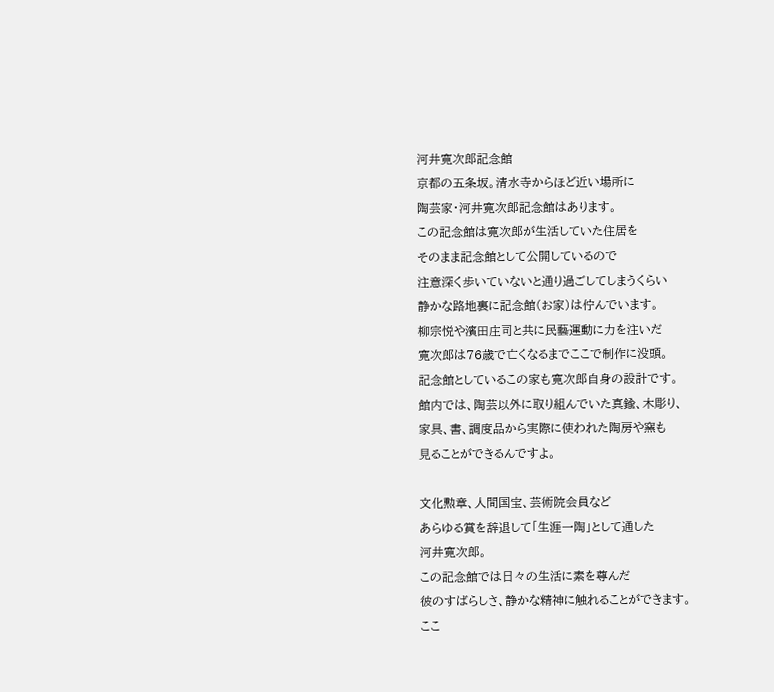河井寛次郎記念館
京都の五条坂。清水寺からほど近い場所に
陶芸家・河井寛次郎記念館はあります。
この記念館は寛次郎が生活していた住居を
そのまま記念館として公開しているので
注意深く歩いていないと通り過ごしてしまうくらい
静かな路地裏に記念館(お家)は佇んでいます。
柳宗悦や濱田庄司と共に民藝運動に力を注いだ
寛次郎は76歳で亡くなるまでここで制作に没頭。
記念館としているこの家も寛次郎自身の設計です。
館内では、陶芸以外に取り組んでいた真鍮、木彫り、
家具、書、調度品から実際に使われた陶房や窯も
見ることができるんですよ。

文化勲章、人間国宝、芸術院会員など
あらゆる賞を辞退して「生涯一陶」として通した
河井寛次郎。
この記念館では日々の生活に素を尊んだ
彼のすばらしさ、静かな精神に触れることができます。
ここ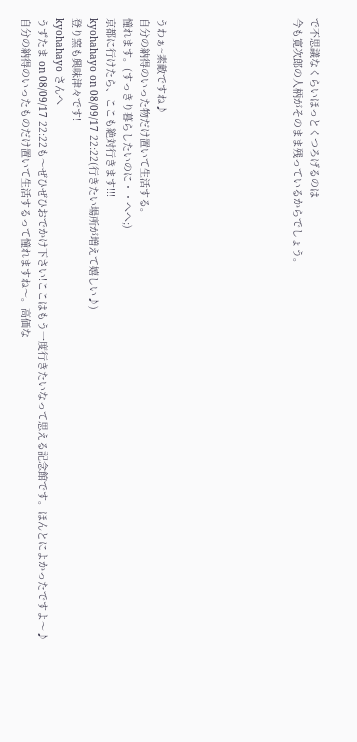で不思議なくらいほっとくつろげるのは
今も寛次郎の人柄がそのまま残っているからでしょう。







うわぁ~素敵ですね♪
自分の納得のいった物だけ置いて生活する。
憧れます。(すっきり暮らしたいのに・・へへ;)
京都に行けたら、ここも絶対行きます!!!
kyohahayo on 08/09/17 22:22(行きたい場所が増えて嬉しい♪)
登り窯も興味津々です!
kyohahayo さんへ
うずたま on 08/09/17 22:22も〜ぜひぜひおでかけ下さい!ここはもう一度行きたいなって思える記念館です。ほんとによかったですよ〜♪
自分の納得のいったものだけ置いて生活するって憧れますね〜。高価な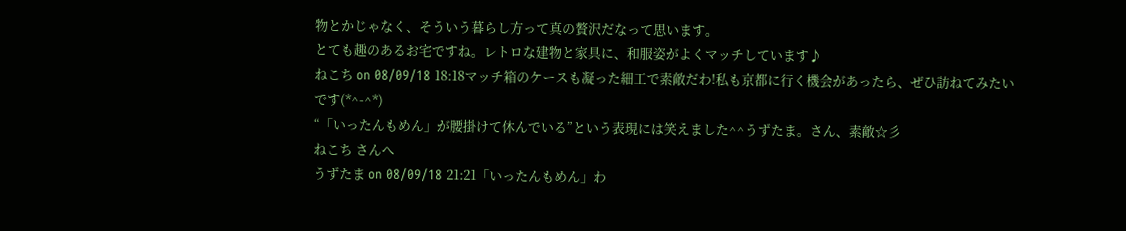物とかじゃなく、そういう暮らし方って真の贅沢だなって思います。
とても趣のあるお宅ですね。レトロな建物と家具に、和服姿がよくマッチしています♪
ねこち on 08/09/18 18:18マッチ箱のケースも凝った細工で素敵だわ!私も京都に行く機会があったら、ぜひ訪ねてみたいです(*^-^*)
“「いったんもめん」が腰掛けて休んでいる”という表現には笑えました^^うずたま。さん、素敵☆彡
ねこち さんへ
うずたま on 08/09/18 21:21「いったんもめん」わ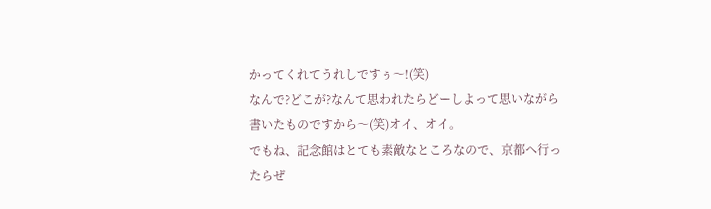かってくれてうれしですぅ〜!(笑)
なんで?どこが?なんて思われたらどーしよって思いながら書いたものですから〜(笑)オイ、オイ。
でもね、記念館はとても素敵なところなので、京都へ行ったらぜ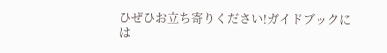ひぜひお立ち寄りください!ガイドブックには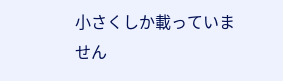小さくしか載っていません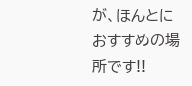が、ほんとにおすすめの場所です!!